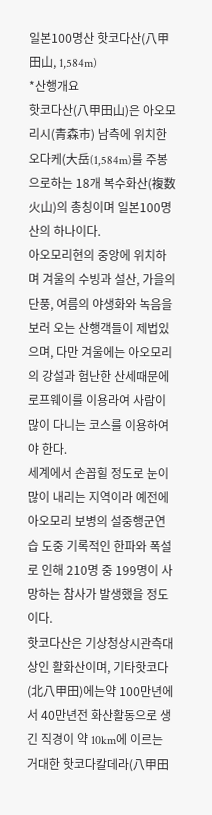일본100명산 핫코다산(八甲田山, 1,584m)
*산행개요
핫코다산(八甲田山)은 아오모리시(青森市) 남측에 위치한 오다케(大岳(1,584m)를 주봉으로하는 18개 복수화산(複数火山)의 총칭이며 일본100명산의 하나이다.
아오모리현의 중앙에 위치하며 겨울의 수빙과 설산, 가을의 단풍, 여름의 야생화와 녹음을 보러 오는 산행객들이 제법있으며, 다만 겨울에는 아오모리의 강설과 험난한 산세때문에 로프웨이를 이용라여 사람이 많이 다니는 코스를 이용하여야 한다.
세계에서 손꼽힐 정도로 눈이 많이 내리는 지역이라 예전에 아오모리 보병의 설중행군연습 도중 기록적인 한파와 폭설로 인해 210명 중 199명이 사망하는 참사가 발생했을 정도이다.
핫코다산은 기상청상시관측대상인 활화산이며, 기타핫코다(北八甲田)에는약 100만년에서 40만년전 화산활동으로 생긴 직경이 약 10km에 이르는 거대한 핫코다칼데라(八甲田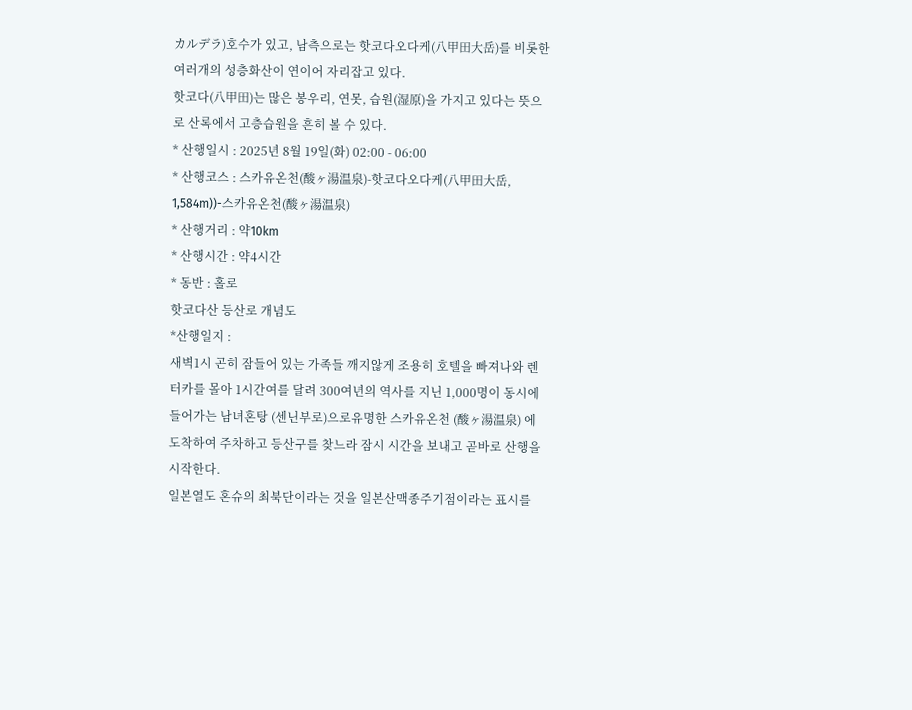カルデラ)호수가 있고, 남측으로는 핫코다오다케(八甲田大岳)를 비롯한 여러개의 성층화산이 연이어 자리잡고 있다.
핫코다(八甲田)는 많은 봉우리, 연못, 습원(湿原)을 가지고 있다는 뜻으로 산록에서 고층습원을 흔히 볼 수 있다.
* 산행일시 : 2025년 8월 19일(화) 02:00 - 06:00
* 산행코스 : 스카유온천(酸ヶ湯温泉)-핫코다오다케(八甲田大岳, 1,584m))-스카유온천(酸ヶ湯温泉)
* 산행거리 : 약10km
* 산행시간 : 약4시간
* 동반 : 홀로
핫코다산 등산로 개념도
*산행일지 :
새벽1시 곤히 잠들어 있는 가족들 깨지않게 조용히 호텔을 빠져나와 렌터카를 몰아 1시간여를 달려 300여년의 역사를 지닌 1,000명이 동시에 들어가는 남녀혼탕 (센닌부로)으로유명한 스카유온천 (酸ヶ湯温泉) 에 도착하여 주차하고 등산구를 찾느라 잠시 시간을 보내고 곧바로 산행을 시작한다.
일본열도 혼슈의 최북단이라는 것을 일본산맥종주기점이라는 표시를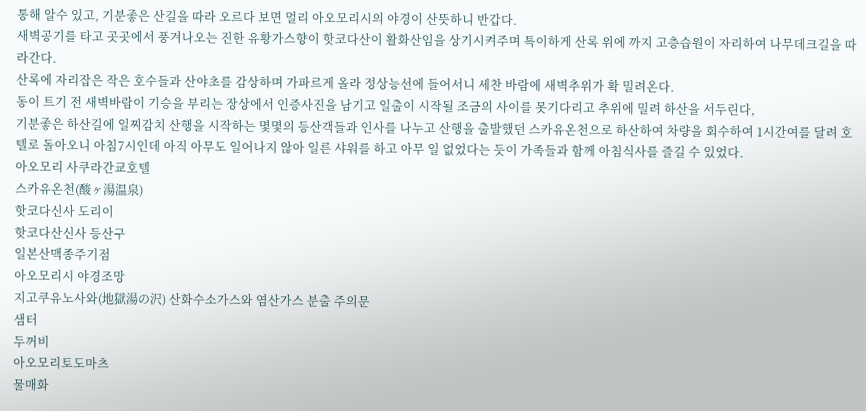통해 알수 있고, 기분좋은 산길을 따라 오르다 보면 멀리 아오모리시의 야경이 산뜻하니 반갑다.
새벽공기를 타고 곳곳에서 풍겨나오는 진한 유황가스향이 핫코다산이 활화산임을 상기시켜주며 특이하게 산록 위에 까지 고층습원이 자리하여 나무데크길을 따라간다.
산록에 자리잡은 작은 호수들과 산야초를 감상하며 가파르게 올라 정상능선에 들어서니 세찬 바람에 새벽추위가 확 밀려온다.
동이 트기 전 새벽바람이 기승을 부리는 장상에서 인증사진을 남기고 일출이 시작될 조금의 사이를 못기다리고 추위에 밀려 하산을 서두린다,
기분좋은 하산길에 일찌감치 산행을 시작하는 몇몇의 등산객들과 인사를 나누고 산행을 출발했던 스카유온천으로 하산하여 차량을 회수하여 1시간여를 달려 호텔로 돌아오니 아침7시인데 아직 아무도 일어나지 않아 일른 샤워를 하고 아무 일 없었다는 듯이 가족들과 함께 아침식사를 즐길 수 있었다.
아오모리 사쿠라간쿄호텔
스카유온천(酸ヶ湯温泉)
핫코다신사 도리이
핫코다산신사 등산구
일본산맥종주기점
아오모리시 야경조망
지고쿠유노사와(地獄湯の沢) 산화수소가스와 염산가스 분출 주의문
샘터
두꺼비
아오모리토도마츠
물매화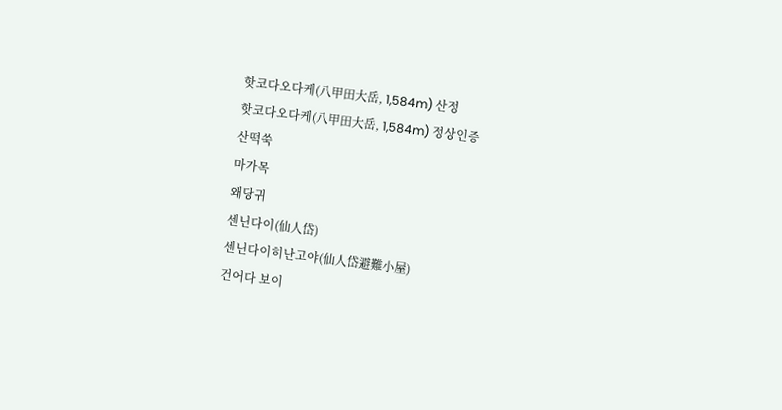핫코다오다케(八甲田大岳, 1,584m) 산정
핫코다오다케(八甲田大岳, 1,584m) 정상인증
산떡쑥
마가목
왜당귀
센닌다이(仙人岱)
센닌다이히난고야(仙人岱避難小屋)
건어다 보이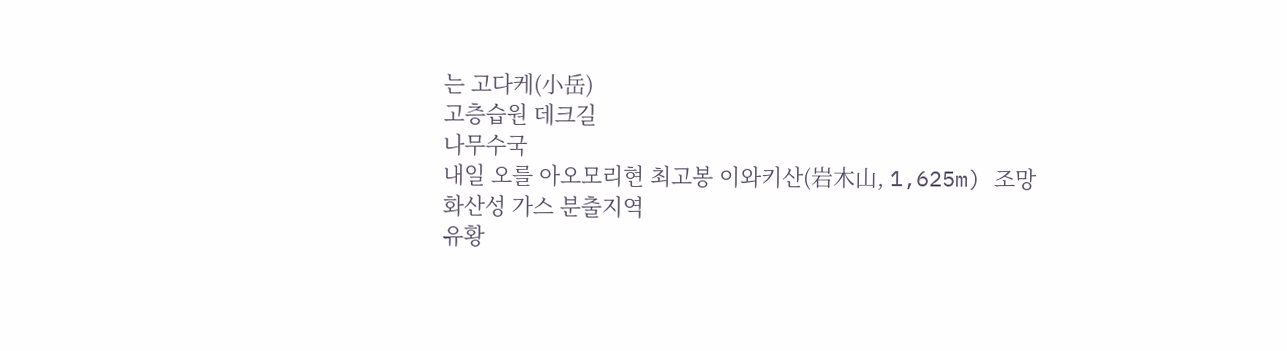는 고다케(小岳)
고층습원 데크길
나무수국
내일 오를 아오모리현 최고봉 이와키산(岩木山, 1,625m) 조망
화산성 가스 분출지역
유황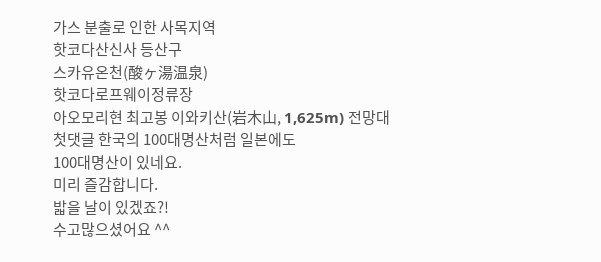가스 분출로 인한 사목지역
핫코다산신사 등산구
스카유온천(酸ヶ湯温泉)
핫코다로프웨이정류장
아오모리현 최고봉 이와키산(岩木山, 1,625m) 전망대
첫댓글 한국의 100대명산처럼 일본에도
100대명산이 있네요.
미리 즐감합니다.
밟을 날이 있겠죠?!
수고많으셨어요 ^^